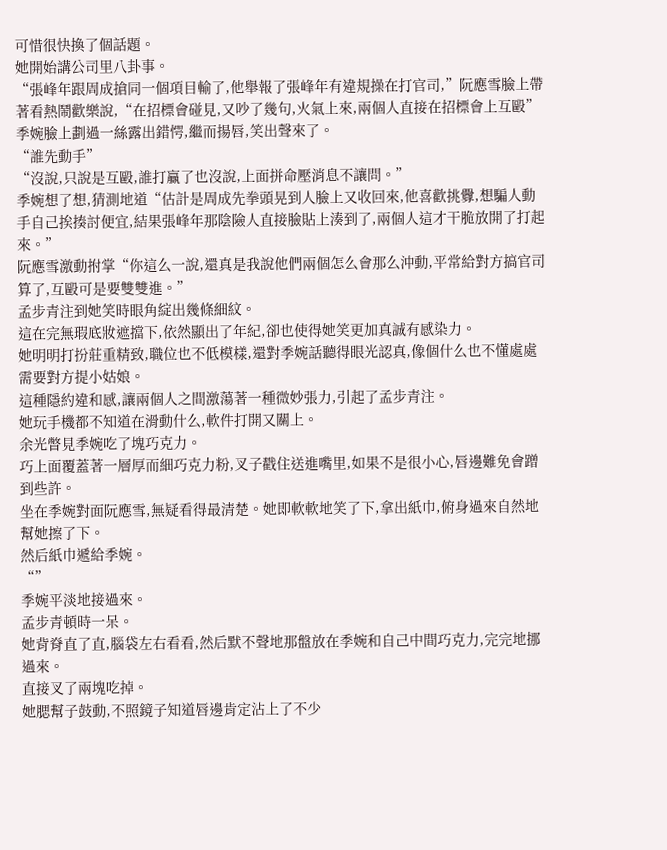可惜很快換了個話題。
她開始講公司里八卦事。
“張峰年跟周成搶同一個項目輸了,他舉報了張峰年有違規操在打官司,”阮應雪臉上帶著看熱鬧歡樂說,“在招標會碰見,又吵了幾句,火氣上來,兩個人直接在招標會上互毆”
季婉臉上劃過一絲露出錯愕,繼而揚唇,笑出聲來了。
“誰先動手”
“沒說,只說是互毆,誰打贏了也沒說,上面拼命壓消息不讓問。”
季婉想了想,猜測地道“估計是周成先拳頭晃到人臉上又收回來,他喜歡挑釁,想騙人動手自己挨揍討便宜,結果張峰年那陰險人直接臉貼上湊到了,兩個人這才干脆放開了打起來。”
阮應雪激動拊掌“你這么一說,還真是我說他們兩個怎么會那么沖動,平常給對方搞官司算了,互毆可是要雙雙進。”
孟步青注到她笑時眼角綻出幾條細紋。
這在完無瑕底妝遮擋下,依然顯出了年紀,卻也使得她笑更加真誠有感染力。
她明明打扮莊重精致,職位也不低模樣,還對季婉話聽得眼光認真,像個什么也不懂處處需要對方提小姑娘。
這種隱約違和感,讓兩個人之間激蕩著一種微妙張力,引起了孟步青注。
她玩手機都不知道在滑動什么,軟件打開又關上。
余光瞥見季婉吃了塊巧克力。
巧上面覆蓋著一層厚而細巧克力粉,叉子戳住送進嘴里,如果不是很小心,唇邊難免會蹭到些許。
坐在季婉對面阮應雪,無疑看得最清楚。她即軟軟地笑了下,拿出紙巾,俯身過來自然地幫她擦了下。
然后紙巾遞給季婉。
“”
季婉平淡地接過來。
孟步青頓時一呆。
她背脊直了直,腦袋左右看看,然后默不聲地那盤放在季婉和自己中間巧克力,完完地挪過來。
直接叉了兩塊吃掉。
她腮幫子鼓動,不照鏡子知道唇邊肯定沾上了不少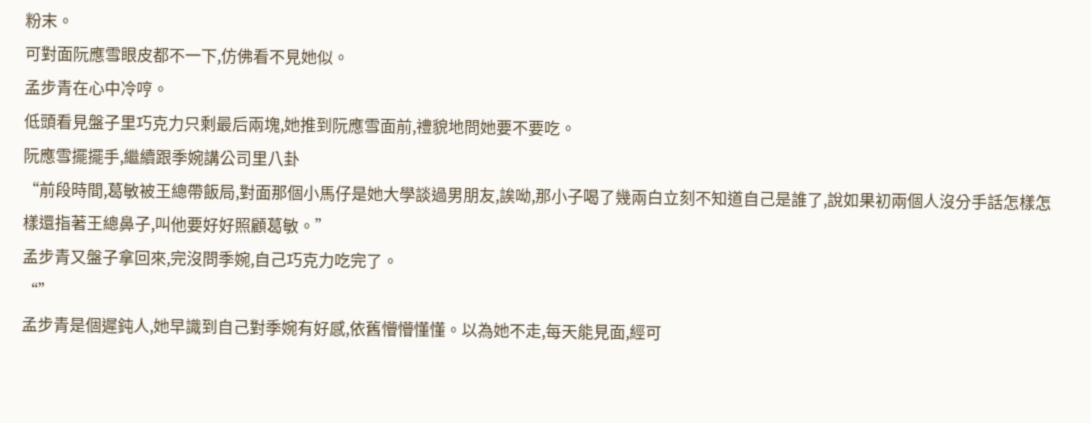粉末。
可對面阮應雪眼皮都不一下,仿佛看不見她似。
孟步青在心中冷哼。
低頭看見盤子里巧克力只剩最后兩塊,她推到阮應雪面前,禮貌地問她要不要吃。
阮應雪擺擺手,繼續跟季婉講公司里八卦
“前段時間,葛敏被王總帶飯局,對面那個小馬仔是她大學談過男朋友,誒呦,那小子喝了幾兩白立刻不知道自己是誰了,說如果初兩個人沒分手話怎樣怎樣還指著王總鼻子,叫他要好好照顧葛敏。”
孟步青又盤子拿回來,完沒問季婉,自己巧克力吃完了。
“”
孟步青是個遲鈍人,她早識到自己對季婉有好感,依舊懵懵懂懂。以為她不走,每天能見面,經可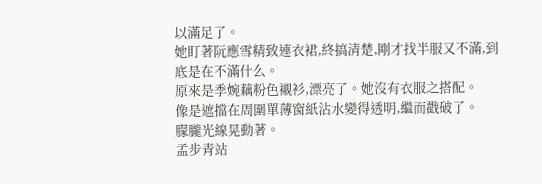以滿足了。
她盯著阮應雪精致連衣裙,終搞清楚,剛才找半服又不滿,到底是在不滿什么。
原來是季婉藕粉色襯衫,漂亮了。她沒有衣服之搭配。
像是遮擋在周圍單薄窗紙沾水變得透明,繼而戳破了。
朦朧光線晃動著。
孟步青站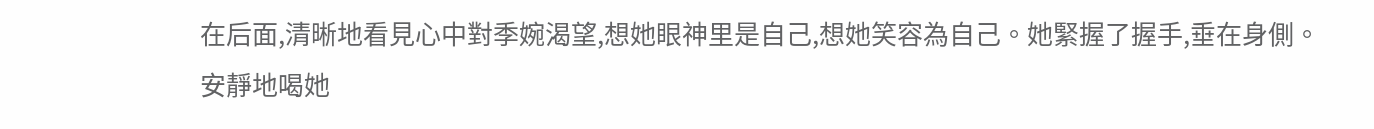在后面,清晰地看見心中對季婉渴望,想她眼神里是自己,想她笑容為自己。她緊握了握手,垂在身側。
安靜地喝她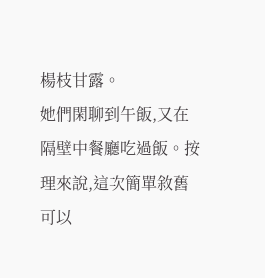楊枝甘露。
她們閑聊到午飯,又在隔壁中餐廳吃過飯。按理來說,這次簡單敘舊可以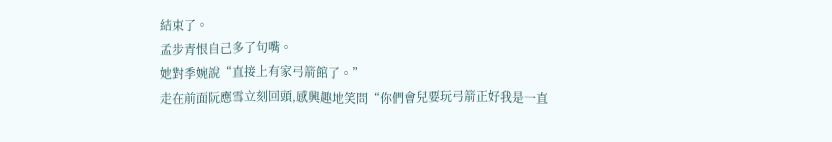結束了。
孟步青恨自己多了句嘴。
她對季婉說“直接上有家弓箭館了。”
走在前面阮應雪立刻回頭,感興趣地笑問“你們會兒要玩弓箭正好我是一直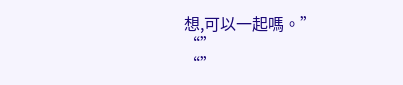想,可以一起嗎。”
“”
“”